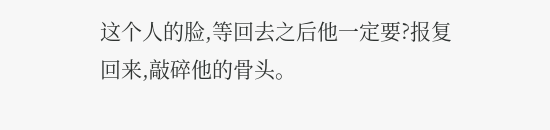这个人的脸,等回去之后他一定要?报复回来,敲碎他的骨头。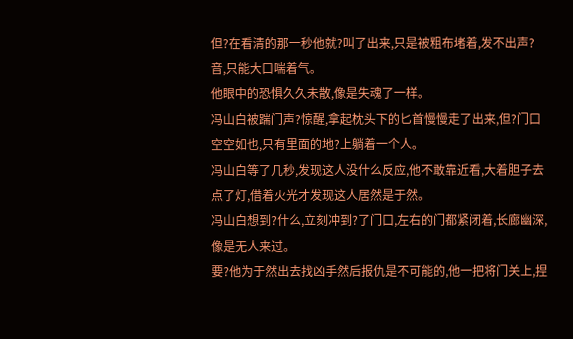但?在看清的那一秒他就?叫了出来,只是被粗布堵着,发不出声?音,只能大口喘着气。
他眼中的恐惧久久未散,像是失魂了一样。
冯山白被踹门声?惊醒,拿起枕头下的匕首慢慢走了出来,但?门口空空如也,只有里面的地?上躺着一个人。
冯山白等了几秒,发现这人没什么反应,他不敢靠近看,大着胆子去点了灯,借着火光才发现这人居然是于然。
冯山白想到?什么,立刻冲到?了门口,左右的门都紧闭着,长廊幽深,像是无人来过。
要?他为于然出去找凶手然后报仇是不可能的,他一把将门关上,捏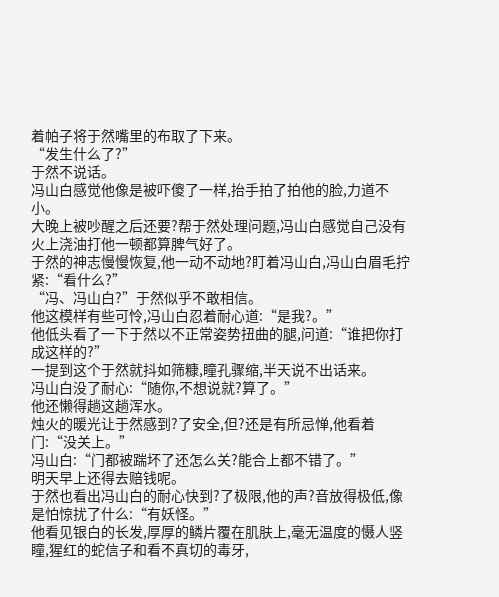着帕子将于然嘴里的布取了下来。
“发生什么了?”
于然不说话。
冯山白感觉他像是被吓傻了一样,抬手拍了拍他的脸,力道不小。
大晚上被吵醒之后还要?帮于然处理问题,冯山白感觉自己没有火上浇油打他一顿都算脾气好了。
于然的神志慢慢恢复,他一动不动地?盯着冯山白,冯山白眉毛拧紧:“看什么?”
“冯、冯山白?”于然似乎不敢相信。
他这模样有些可怜,冯山白忍着耐心道:“是我?。”
他低头看了一下于然以不正常姿势扭曲的腿,问道:“谁把你打成这样的?”
一提到这个于然就抖如筛糠,瞳孔骤缩,半天说不出话来。
冯山白没了耐心:“随你,不想说就?算了。”
他还懒得趟这趟浑水。
烛火的暖光让于然感到?了安全,但?还是有所忌惮,他看着门:“没关上。”
冯山白:“门都被踹坏了还怎么关?能合上都不错了。”
明天早上还得去赔钱呢。
于然也看出冯山白的耐心快到?了极限,他的声?音放得极低,像是怕惊扰了什么:“有妖怪。”
他看见银白的长发,厚厚的鳞片覆在肌肤上,毫无温度的慑人竖瞳,猩红的蛇信子和看不真切的毒牙,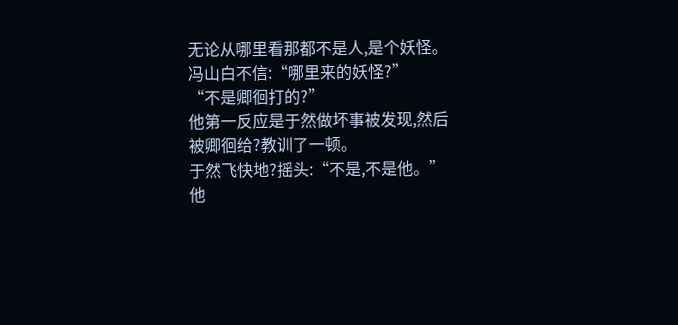无论从哪里看那都不是人,是个妖怪。
冯山白不信:“哪里来的妖怪?”
“不是卿徊打的?”
他第一反应是于然做坏事被发现,然后被卿徊给?教训了一顿。
于然飞快地?摇头:“不是,不是他。”
他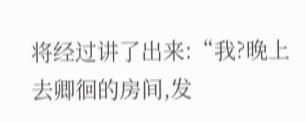将经过讲了出来:“我?晚上去卿徊的房间,发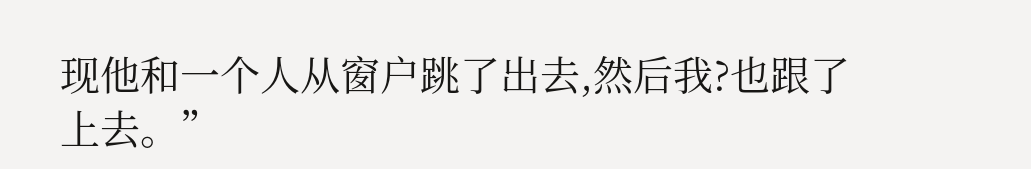现他和一个人从窗户跳了出去,然后我?也跟了上去。”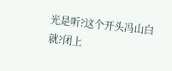光是听?这个开头冯山白就?闭上